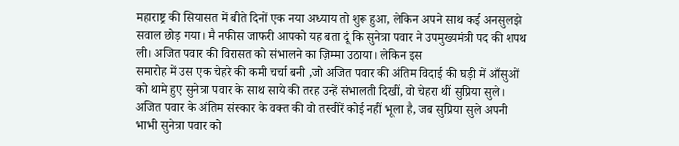महाराष्ट्र की सियासत में बीते दिनों एक नया अध्याय तो शुरू हुआ, लेकिन अपने साथ कई अनसुलझे सवाल छोड़ गया। मै नफीस जाफरी आपको यह बता दूं कि सुनेत्रा पवार ने उपमुख्यमंत्री पद की शपथ ली। अजित पवार की विरासत को संभालने का ज़िम्मा उठाया। लेकिन इस
समारोह में उस एक चेहरे की कमी चर्चा बनी ,जो अजित पवार की अंतिम विदाई की घड़ी में आँसुओं को थामे हुए सुनेत्रा पवार के साथ साये की तरह उन्हें संभालती दिखीं, वो चेहरा थीं सुप्रिया सुले। अजित पवार के अंतिम संस्कार के वक्त की वो तस्वीरें कोई नहीं भूला है, जब सुप्रिया सुले अपनी भाभी सुनेत्रा पवार को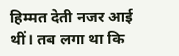हिम्मत देती नजर आई थीं। तब लगा था कि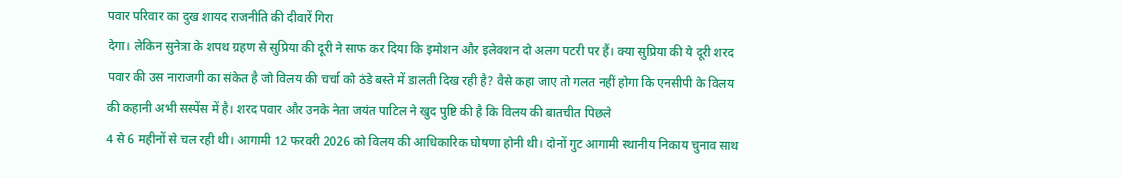पवार परिवार का दुख शायद राजनीति की दीवारें गिरा
देगा। लेकिन सुनेत्रा के शपथ ग्रहण से सुप्रिया की दूरी ने साफ कर दिया कि इमोशन और इलेक्शन दो अलग पटरी पर हैं। क्या सुप्रिया की ये दूरी शरद पवार की उस नाराजगी का संकेत है जो विलय की चर्चा को ठंडे बस्ते में डालती दिख रही है? वैसे कहा जाए तो गलत नहीं होगा कि एनसीपी के विलय की कहानी अभी सस्पेंस में है। शरद पवार और उनके नेता जयंत पाटिल ने खुद पुष्टि की है कि विलय की बातचीत पिछले
4 से 6 महीनों से चल रही थी। आगामी 12 फरवरी 2026 को विलय की आधिकारिक घोषणा होनी थी। दोनों गुट आगामी स्थानीय निकाय चुनाव साथ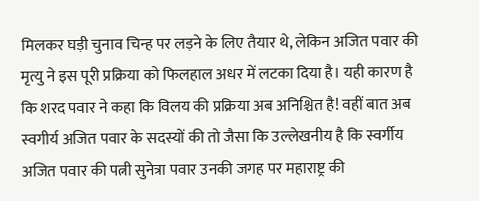मिलकर घड़ी चुनाव चिन्ह पर लड़ने के लिए तैयार थे, लेकिन अजित पवार की मृत्यु ने इस पूरी प्रक्रिया को फिलहाल अधर में लटका दिया है। यही कारण है कि शरद पवार ने कहा कि विलय की प्रक्रिया अब अनिश्चित है! वहीं बात अब स्वगीर्य अजित पवार के सदस्यों की तो जैसा कि उल्लेखनीय है कि स्वर्गीय अजित पवार की पत्नी सुनेत्रा पवार उनकी जगह पर महाराष्ट्र की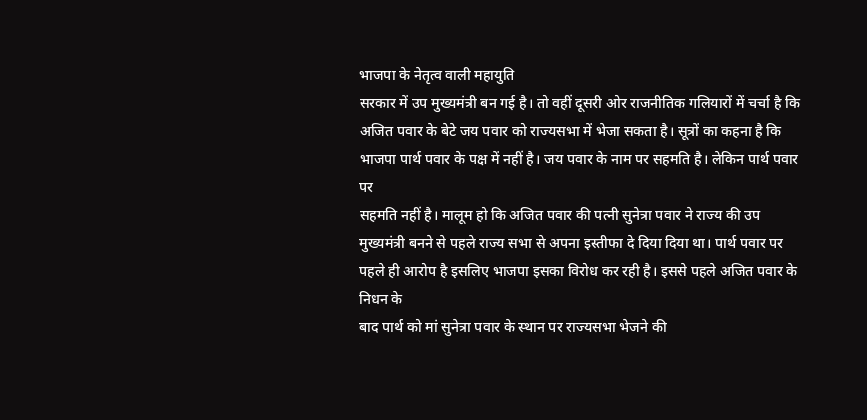भाजपा के नेतृत्व वाली महायुति
सरकार में उप मुख्यमंत्री बन गई है। तो वहीं दूसरी ओर राजनीतिक गलियारों में चर्चा है कि अजित पवार के बेटे जय पवार को राज्यसभा में भेजा सकता है। सूत्रों का कहना है कि भाजपा पार्थ पवार के पक्ष में नहीं है। जय पवार के नाम पर सहमति है। लेकिन पार्थ पवार पर
सहमति नहीं है। मालूम हो कि अजित पवार की पत्नी सुनेत्रा पवार ने राज्य की उप मुख्यमंत्री बनने से पहले राज्य सभा से अपना इस्तीफा दे दिया दिया था। पार्थ पवार पर पहले ही आरोप है इसलिए भाजपा इसका विरोध कर रही है। इससे पहले अजित पवार के निधन के
बाद पार्थ को मां सुनेत्रा पवार के स्थान पर राज्यसभा भेजने की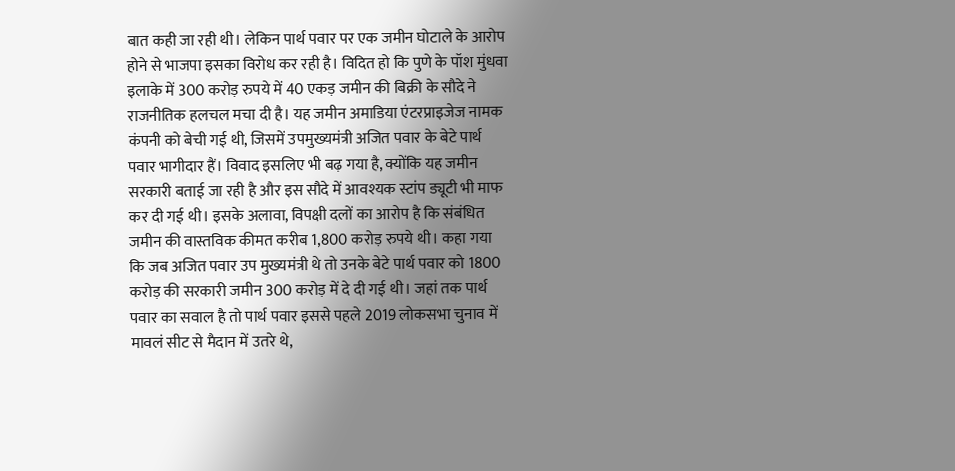बात कही जा रही थी। लेकिन पार्थ पवार पर एक जमीन घोटाले के आरोप होने से भाजपा इसका विरोध कर रही है। विदित हो कि पुणे के पॉश मुंधवा इलाके में 300 करोड़ रुपये में 40 एकड़ जमीन की बिक्री के सौदे ने राजनीतिक हलचल मचा दी है। यह जमीन अमाडिया एंटरप्राइजेज नामक कंपनी को बेची गई थी, जिसमें उपमुख्यमंत्री अजित पवार के बेटे पार्थ पवार भागीदार हैं। विवाद इसलिए भी बढ़ गया है, क्योंकि यह जमीन सरकारी बताई जा रही है और इस सौदे में आवश्यक स्टांप ड्यूटी भी माफ कर दी गई थी। इसके अलावा, विपक्षी दलों का आरोप है कि संबंधित जमीन की वास्तविक कीमत करीब 1,800 करोड़ रुपये थी। कहा गया कि जब अजित पवार उप मुख्यमंत्री थे तो उनके बेटे पार्थ पवार को 1800 करोड़ की सरकारी जमीन 300 करोड़ में दे दी गई थी। जहां तक पार्थ पवार का सवाल है तो पार्थ पवार इससे पहले 2019 लोकसभा चुनाव में मावलं सीट से मैदान में उतरे थे,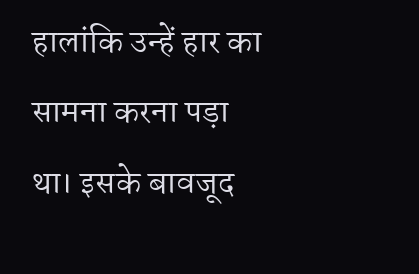हालांकि उन्हें हार का सामना करना पड़ा था। इसके बावजूद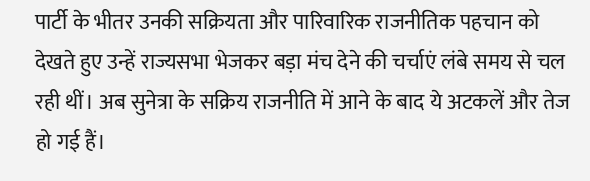पार्टी के भीतर उनकी सक्रियता और पारिवारिक राजनीतिक पहचान को देखते हुए उन्हें राज्यसभा भेजकर बड़ा मंच देने की चर्चाएं लंबे समय से चल रही थीं। अब सुनेत्रा के सक्रिय राजनीति में आने के बाद ये अटकलें और तेज हो गई हैं।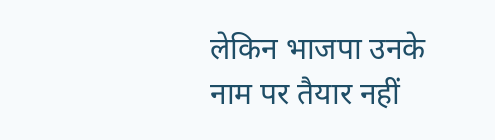लेकिन भाजपा उनके नाम पर तैयार नहीं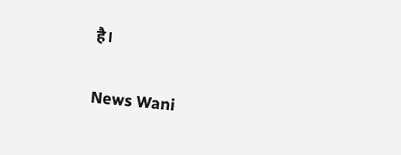है।

News Wani